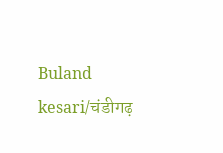Buland kesari/चंडीगढ़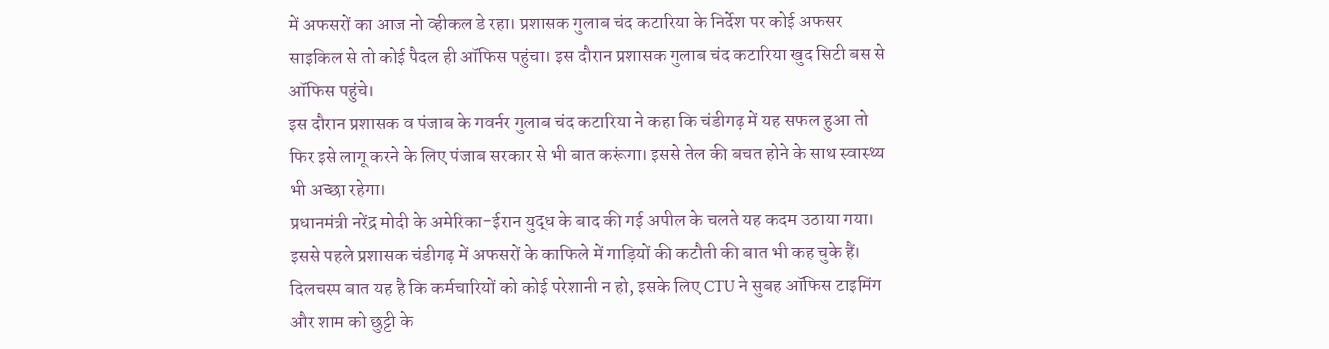में अफसरों का आज नो व्हीकल डे रहा। प्रशासक गुलाब चंद कटारिया के निर्देश पर कोई अफसर साइकिल से तो कोई पैदल ही ऑफिस पहुंचा। इस दौरान प्रशासक गुलाब चंद कटारिया खुद सिटी बस से ऑफिस पहुंचे।
इस दौरान प्रशासक व पंजाब के गवर्नर गुलाब चंद कटारिया ने कहा कि चंडीगढ़ में यह सफल हुआ तो फिर इसे लागू करने के लिए पंजाब सरकार से भी बात करूंगा। इससे तेल की बचत होने के साथ स्वास्थ्य भी अच्छा रहेगा।
प्रधानमंत्री नरेंद्र मोदी के अमेरिका-ईरान युद्ध के बाद की गई अपील के चलते यह कदम उठाया गया। इससे पहले प्रशासक चंडीगढ़ में अफसरों के काफिले में गाड़ियों की कटौती की बात भी कह चुके हैं।
दिलचस्प बात यह है कि कर्मचारियों को कोई परेशानी न हो, इसके लिए CTU ने सुबह ऑफिस टाइमिंग और शाम को छुट्टी के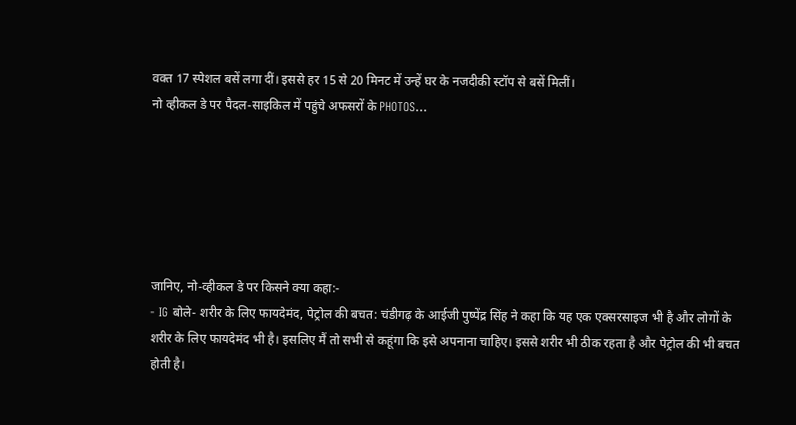वक्त 17 स्पेशल बसें लगा दीं। इससे हर 15 से 20 मिनट में उन्हें घर के नजदीकी स्टॉप से बसें मिलीं।
नो व्हीकल डे पर पैदल-साइकिल में पहुंचे अफसरों के PHOTOS…






जानिए, नो-व्हीकल डे पर किसने क्या कहा:-
- IG बोले- शरीर के लिए फायदेमंद, पेट्रोल की बचत: चंडीगढ़ के आईजी पुष्पेंद्र सिंह ने कहा कि यह एक एक्सरसाइज भी है और लोगों के शरीर के लिए फायदेमंद भी है। इसलिए मैं तो सभी से कहूंगा कि इसे अपनाना चाहिए। इससे शरीर भी ठीक रहता है और पेट्रोल की भी बचत होती है।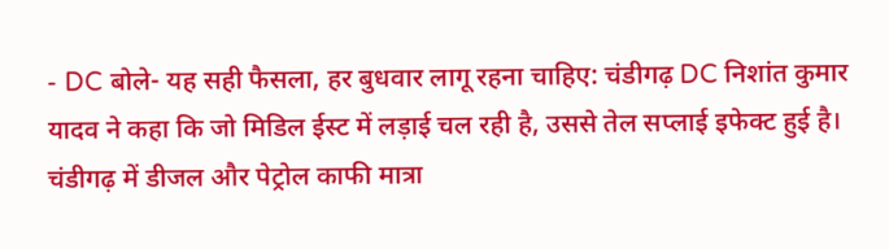- DC बोले- यह सही फैसला, हर बुधवार लागू रहना चाहिए: चंडीगढ़ DC निशांत कुमार यादव ने कहा कि जो मिडिल ईस्ट में लड़ाई चल रही है, उससे तेल सप्लाई इफेक्ट हुई है। चंडीगढ़ में डीजल और पेट्रोल काफी मात्रा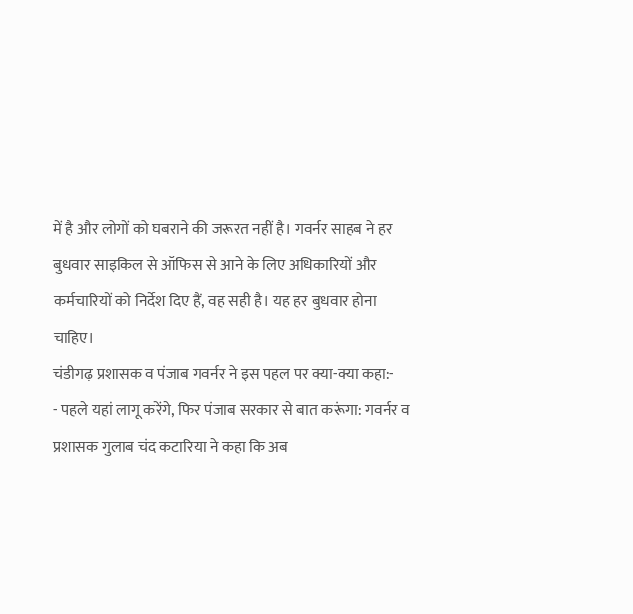में है और लोगों को घबराने की जरूरत नहीं है। गवर्नर साहब ने हर बुधवार साइकिल से ऑफिस से आने के लिए अधिकारियों और कर्मचारियों को निर्देश दिए हैं, वह सही है। यह हर बुधवार होना चाहिए।
चंडीगढ़ प्रशासक व पंजाब गवर्नर ने इस पहल पर क्या-क्या कहा:-
- पहले यहां लागू करेंगे, फिर पंजाब सरकार से बात करूंगा: गवर्नर व प्रशासक गुलाब चंद कटारिया ने कहा कि अब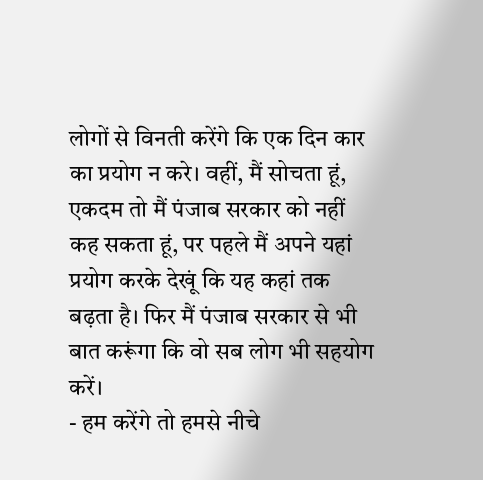लोगों से विनती करेंगे कि एक दिन कार का प्रयोग न करे। वहीं, मैं सोचता हूं, एकदम तो मैं पंजाब सरकार को नहीं कह सकता हूं, पर पहले मैं अपने यहां प्रयोग करके देखूं कि यह कहां तक बढ़ता है। फिर मैं पंजाब सरकार से भी बात करूंगा कि वो सब लोग भी सहयोग करें।
- हम करेंगे तो हमसे नीचे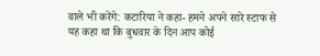वाले भी करेंगे: कटारिया ने कहा- हमने अपने सारे स्टाफ से यह कहा था कि बुधवार के दिन आप कोई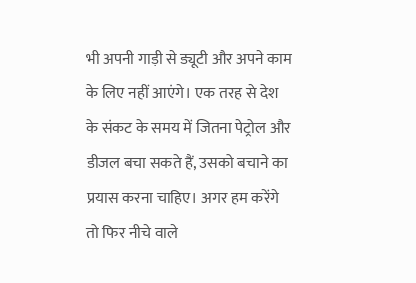भी अपनी गाड़ी से ड्यूटी और अपने काम के लिए नहीं आएंगे। एक तरह से देश के संकट के समय में जितना पेट्रोल और डीजल बचा सकते हैं, उसको बचाने का प्रयास करना चाहिए। अगर हम करेंगे तो फिर नीचे वाले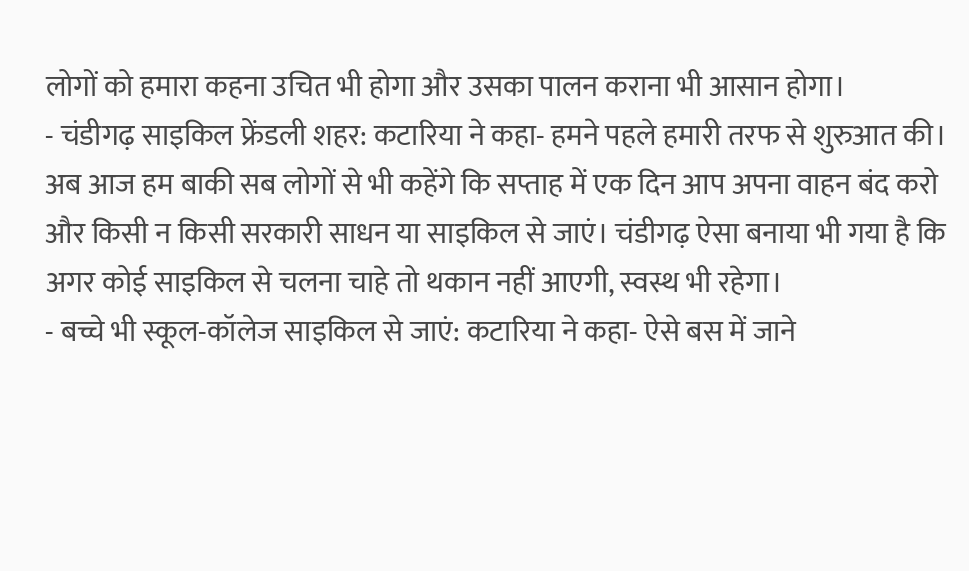लोगों को हमारा कहना उचित भी होगा और उसका पालन कराना भी आसान होगा।
- चंडीगढ़ साइकिल फ्रेंडली शहर: कटारिया ने कहा- हमने पहले हमारी तरफ से शुरुआत की। अब आज हम बाकी सब लोगों से भी कहेंगे कि सप्ताह में एक दिन आप अपना वाहन बंद करो और किसी न किसी सरकारी साधन या साइकिल से जाएं। चंडीगढ़ ऐसा बनाया भी गया है कि अगर कोई साइकिल से चलना चाहे तो थकान नहीं आएगी, स्वस्थ भी रहेगा।
- बच्चे भी स्कूल-कॉलेज साइकिल से जाएं: कटारिया ने कहा- ऐसे बस में जाने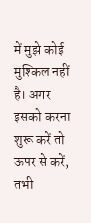में मुझे कोई मुश्किल नहीं है। अगर इसको करना शुरू करें तो ऊपर से करें, तभी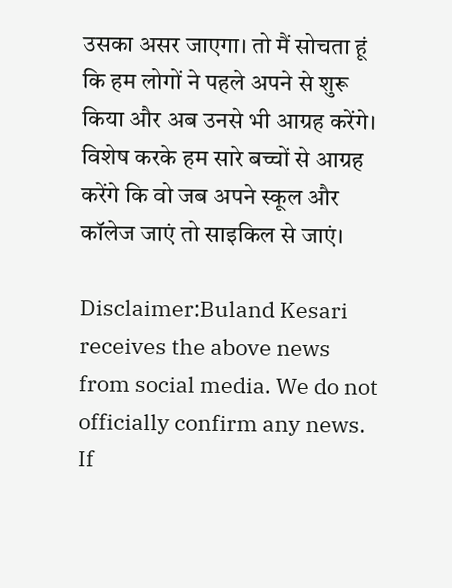उसका असर जाएगा। तो मैं सोचता हूं कि हम लोगों ने पहले अपने से शुरू किया और अब उनसे भी आग्रह करेंगे। विशेष करके हम सारे बच्चों से आग्रह करेंगे कि वो जब अपने स्कूल और कॉलेज जाएं तो साइकिल से जाएं।

Disclaimer:Buland Kesari receives the above news from social media. We do not officially confirm any news. If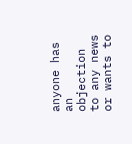anyone has an objection to any news or wants to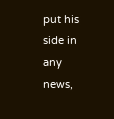put his side in any news,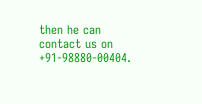then he can contact us on +91-98880-00404.